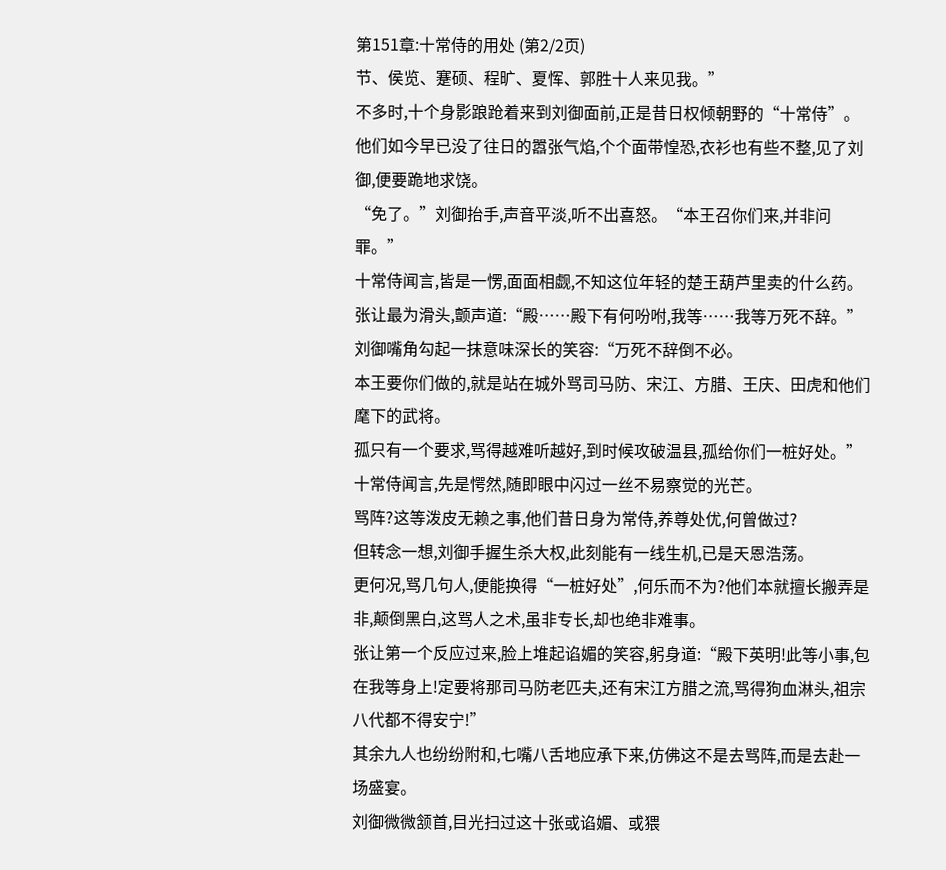第151章:十常侍的用处 (第2/2页)
节、侯览、蹇硕、程旷、夏恽、郭胜十人来见我。”
不多时,十个身影踉跄着来到刘御面前,正是昔日权倾朝野的“十常侍”。
他们如今早已没了往日的嚣张气焰,个个面带惶恐,衣衫也有些不整,见了刘御,便要跪地求饶。
“免了。”刘御抬手,声音平淡,听不出喜怒。“本王召你们来,并非问罪。”
十常侍闻言,皆是一愣,面面相觑,不知这位年轻的楚王葫芦里卖的什么药。
张让最为滑头,颤声道:“殿……殿下有何吩咐,我等……我等万死不辞。”
刘御嘴角勾起一抹意味深长的笑容:“万死不辞倒不必。
本王要你们做的,就是站在城外骂司马防、宋江、方腊、王庆、田虎和他们麾下的武将。
孤只有一个要求,骂得越难听越好,到时候攻破温县,孤给你们一桩好处。”
十常侍闻言,先是愕然,随即眼中闪过一丝不易察觉的光芒。
骂阵?这等泼皮无赖之事,他们昔日身为常侍,养尊处优,何曾做过?
但转念一想,刘御手握生杀大权,此刻能有一线生机,已是天恩浩荡。
更何况,骂几句人,便能换得“一桩好处”,何乐而不为?他们本就擅长搬弄是非,颠倒黑白,这骂人之术,虽非专长,却也绝非难事。
张让第一个反应过来,脸上堆起谄媚的笑容,躬身道:“殿下英明!此等小事,包在我等身上!定要将那司马防老匹夫,还有宋江方腊之流,骂得狗血淋头,祖宗八代都不得安宁!”
其余九人也纷纷附和,七嘴八舌地应承下来,仿佛这不是去骂阵,而是去赴一场盛宴。
刘御微微颔首,目光扫过这十张或谄媚、或猥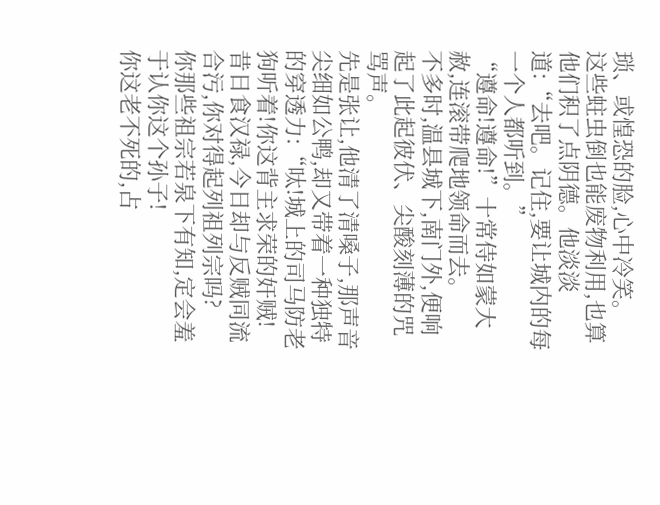琐、或惶恐的脸,心中冷笑。
这些蛀虫倒也能废物利用,也算他们积了点阴德。他淡淡道:“去吧。记住,要让城内的每一个人都听到。”
“遵命!遵命!”十常侍如蒙大赦,连滚带爬地领命而去。
不多时,温县城下,南门外,便响起了此起彼伏、尖酸刻薄的咒骂声。
先是张让,他清了清嗓子,那声音尖细如公鸭,却又带着一种独特的穿透力:“呔!城上的司马防老狗听着!你这背主求荣的奸贼!
昔日食汉禄,今日却与反贼同流合污,你对得起列祖列宗吗?
你那些祖宗若泉下有知,定会羞于认你这个孙子!
你这老不死的,占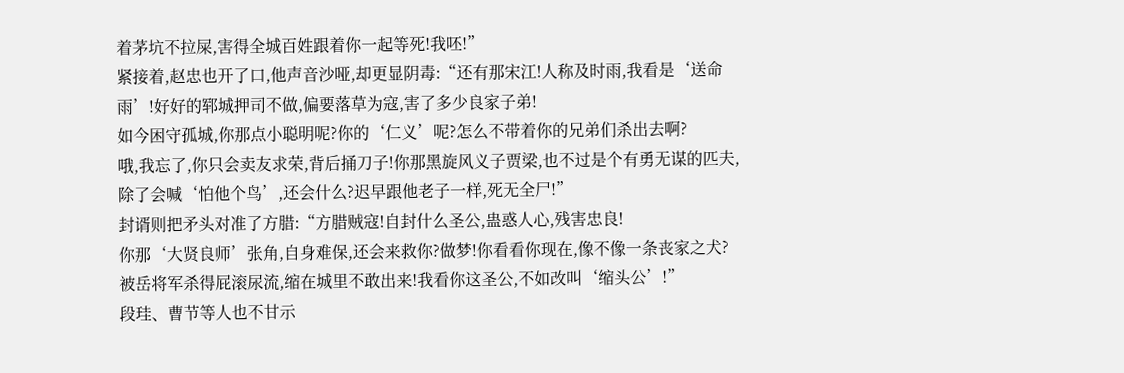着茅坑不拉屎,害得全城百姓跟着你一起等死!我呸!”
紧接着,赵忠也开了口,他声音沙哑,却更显阴毒:“还有那宋江!人称及时雨,我看是‘送命雨’!好好的郓城押司不做,偏要落草为寇,害了多少良家子弟!
如今困守孤城,你那点小聪明呢?你的‘仁义’呢?怎么不带着你的兄弟们杀出去啊?
哦,我忘了,你只会卖友求荣,背后捅刀子!你那黑旋风义子贾梁,也不过是个有勇无谋的匹夫,除了会喊‘怕他个鸟’,还会什么?迟早跟他老子一样,死无全尸!”
封谞则把矛头对准了方腊:“方腊贼寇!自封什么圣公,蛊惑人心,残害忠良!
你那‘大贤良师’张角,自身难保,还会来救你?做梦!你看看你现在,像不像一条丧家之犬?被岳将军杀得屁滚尿流,缩在城里不敢出来!我看你这圣公,不如改叫‘缩头公’!”
段珪、曹节等人也不甘示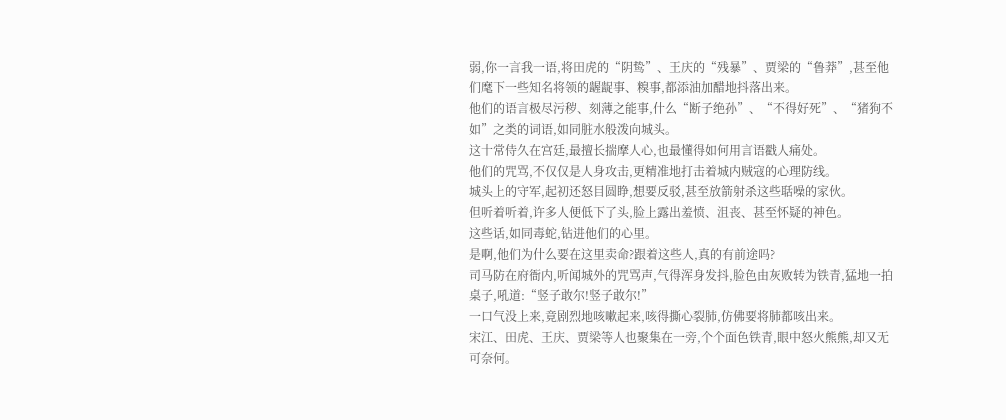弱,你一言我一语,将田虎的“阴鸷”、王庆的“残暴”、贾梁的“鲁莽”,甚至他们麾下一些知名将领的龌龊事、糗事,都添油加醋地抖落出来。
他们的语言极尽污秽、刻薄之能事,什么“断子绝孙”、“不得好死”、“猪狗不如”之类的词语,如同脏水般泼向城头。
这十常侍久在宫廷,最擅长揣摩人心,也最懂得如何用言语戳人痛处。
他们的咒骂,不仅仅是人身攻击,更精准地打击着城内贼寇的心理防线。
城头上的守军,起初还怒目圆睁,想要反驳,甚至放箭射杀这些聒噪的家伙。
但听着听着,许多人便低下了头,脸上露出羞愤、沮丧、甚至怀疑的神色。
这些话,如同毒蛇,钻进他们的心里。
是啊,他们为什么要在这里卖命?跟着这些人,真的有前途吗?
司马防在府衙内,听闻城外的咒骂声,气得浑身发抖,脸色由灰败转为铁青,猛地一拍桌子,吼道:“竖子敢尔!竖子敢尔!”
一口气没上来,竟剧烈地咳嗽起来,咳得撕心裂肺,仿佛要将肺都咳出来。
宋江、田虎、王庆、贾梁等人也聚集在一旁,个个面色铁青,眼中怒火熊熊,却又无可奈何。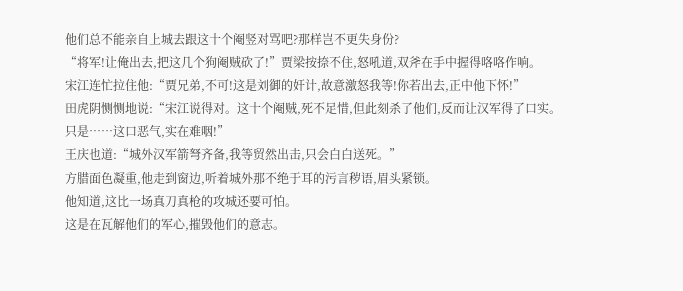他们总不能亲自上城去跟这十个阉竖对骂吧?那样岂不更失身份?
“将军!让俺出去,把这几个狗阉贼砍了!”贾梁按捺不住,怒吼道,双斧在手中握得咯咯作响。
宋江连忙拉住他:“贾兄弟,不可!这是刘御的奸计,故意激怒我等!你若出去,正中他下怀!”
田虎阴恻恻地说:“宋江说得对。这十个阉贼,死不足惜,但此刻杀了他们,反而让汉军得了口实。只是……这口恶气,实在难咽!”
王庆也道:“城外汉军箭弩齐备,我等贸然出击,只会白白送死。”
方腊面色凝重,他走到窗边,听着城外那不绝于耳的污言秽语,眉头紧锁。
他知道,这比一场真刀真枪的攻城还要可怕。
这是在瓦解他们的军心,摧毁他们的意志。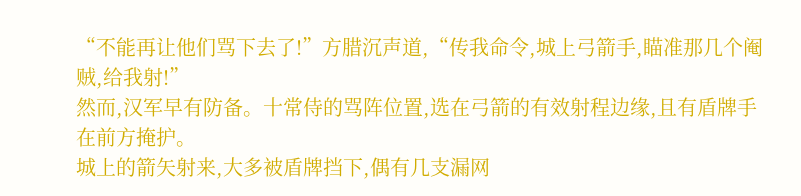“不能再让他们骂下去了!”方腊沉声道,“传我命令,城上弓箭手,瞄准那几个阉贼,给我射!”
然而,汉军早有防备。十常侍的骂阵位置,选在弓箭的有效射程边缘,且有盾牌手在前方掩护。
城上的箭矢射来,大多被盾牌挡下,偶有几支漏网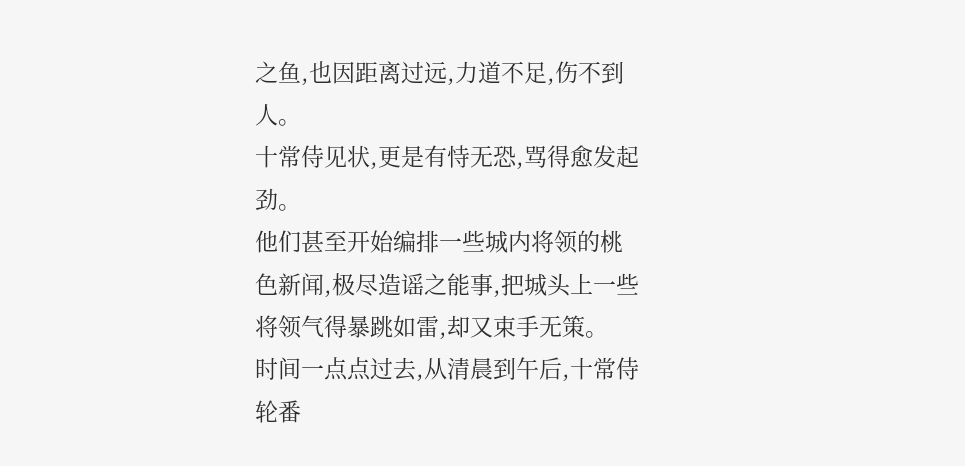之鱼,也因距离过远,力道不足,伤不到人。
十常侍见状,更是有恃无恐,骂得愈发起劲。
他们甚至开始编排一些城内将领的桃色新闻,极尽造谣之能事,把城头上一些将领气得暴跳如雷,却又束手无策。
时间一点点过去,从清晨到午后,十常侍轮番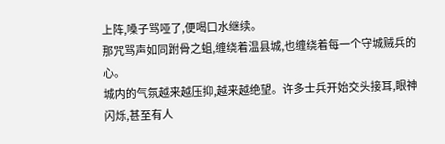上阵,嗓子骂哑了,便喝口水继续。
那咒骂声如同跗骨之蛆,缠绕着温县城,也缠绕着每一个守城贼兵的心。
城内的气氛越来越压抑,越来越绝望。许多士兵开始交头接耳,眼神闪烁,甚至有人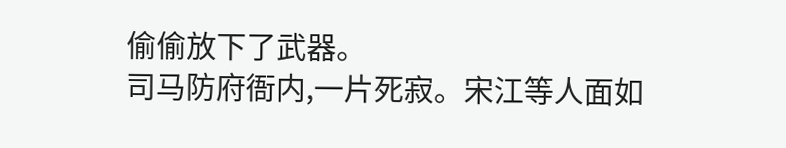偷偷放下了武器。
司马防府衙内,一片死寂。宋江等人面如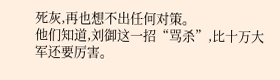死灰,再也想不出任何对策。
他们知道,刘御这一招“骂杀”,比十万大军还要厉害。